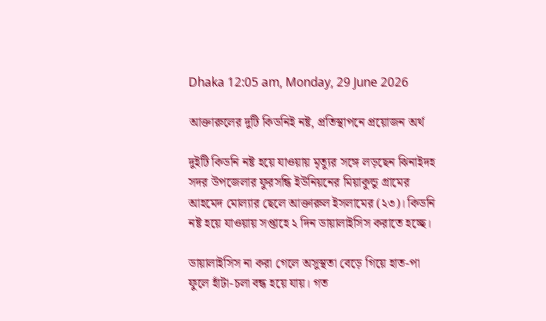Dhaka 12:05 am, Monday, 29 June 2026

আক্তারুলের দুটি কিডনিই নষ্ট, প্রতিস্থাপনে প্রয়োজন অর্থ

দুইটি কিডনি নষ্ট হয়ে যাওয়ায় মৃত্যুর সঙ্গে লড়ছেন ঝিনাইদহ সদর উপজেলার ফুরসন্ধি ইউনিয়নের মিয়াকুন্ডু গ্রামের আহমেদ মোল্যার ছেলে আক্তারুল ইসলামের (২৩)। কিডনি নষ্ট হয়ে যাওয়ায় সপ্তাহে ২ দিন ডায়ালাইসিস করাতে হচ্ছে।

ডায়ালাইসিস না করা গেলে অসুস্থতা বেড়ে গিয়ে হাত-পা ফুলে হাঁটা-চলা বন্ধ হয়ে যায়। গত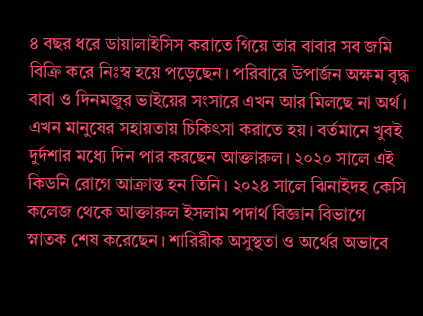৪ বছর ধরে ডায়ালাইসিস করাতে গিয়ে তার বাবার সব জমি বিক্রি করে নিঃস্ব হয়ে পড়েছেন। পরিবারে উপার্জন অক্ষম বৃদ্ধ বাবা ও দিনমজুর ভাইয়ের সংসারে এখন আর মিলছে না অর্থ। এখন মানুষের সহায়তায় চিকিৎসা করাতে হয়। বর্তমানে খুবই দুর্দশার মধ্যে দিন পার করছেন আক্তারুল। ২০২০ সালে এই কিডনি রোগে আক্রান্ত হন তিনি। ২০২৪ সালে ঝিনাইদহ কেসি কলেজ থেকে আক্তারুল ইসলাম পদার্থ বিজ্ঞান বিভাগে স্নাতক শেষ করেছেন। শারিরীক অসুস্থতা ও অর্থের অভাবে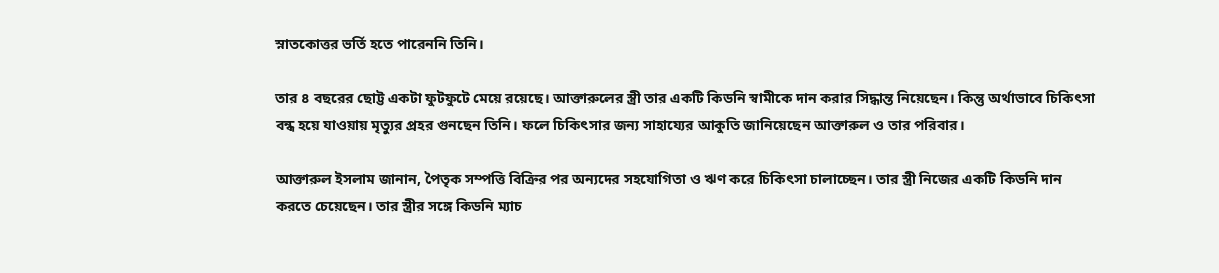স্নাতকোত্তর ভর্তি হতে পারেননি তিনি।

তার ৪ বছরের ছোট্ট একটা ফুটফুটে মেয়ে রয়েছে। আক্তারুলের স্ত্রী তার একটি কিডনি স্বামীকে দান করার সিদ্ধান্ত নিয়েছেন। কিন্তু অর্থাভাবে চিকিৎসা বন্ধ হয়ে যাওয়ায় মৃত্যুর প্রহর গুনছেন তিনি। ফলে চিকিৎসার জন্য সাহায্যের আকুতি জানিয়েছেন আক্তারুল ও তার পরিবার।

আক্তারুল ইসলাম জানান, পৈতৃক সম্পত্তি বিক্রির পর অন্যদের সহযোগিতা ও ঋণ করে চিকিৎসা চালাচ্ছেন। তার স্ত্রী নিজের একটি কিডনি দান করতে চেয়েছেন। তার স্ত্রীর সঙ্গে কিডনি ম্যাচ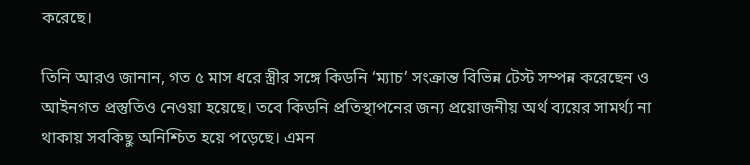করেছে।

তিনি আরও জানান, গত ৫ মাস ধরে স্ত্রীর সঙ্গে কিডনি ‘ম্যাচ’ সংক্রান্ত বিভিন্ন টেস্ট সম্পন্ন করেছেন ও আইনগত প্রস্তুতিও নেওয়া হয়েছে। তবে কিডনি প্রতিস্থাপনের জন্য প্রয়োজনীয় অর্থ ব্যয়ের সামর্থ্য না থাকায় সবকিছু অনিশ্চিত হয়ে পড়েছে। এমন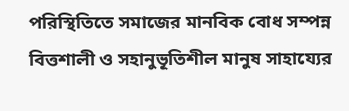পরিস্থিতিতে সমাজের মানবিক বোধ সম্পন্ন বিত্তশালী ও সহানুভূতিশীল মানুষ সাহায্যের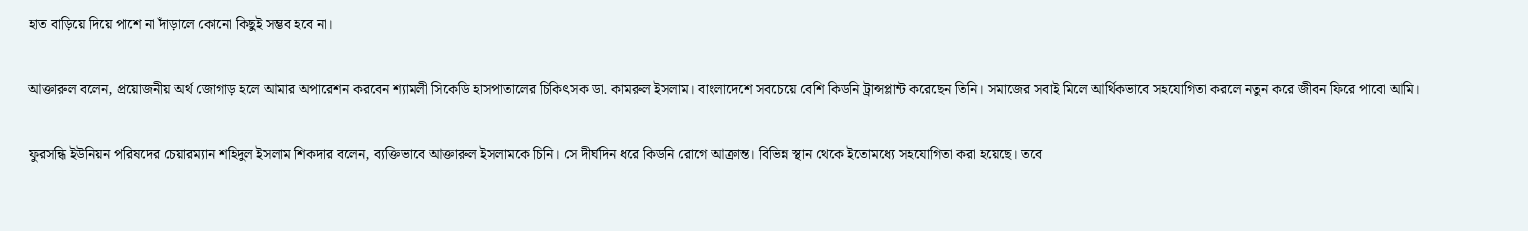হাত বাড়িয়ে দিয়ে পাশে না দাঁড়ালে কোনো কিছুই সম্ভব হবে না।

আক্তারুল বলেন, প্রয়োজনীয় অর্থ জোগাড় হলে আমার অপারেশন করবেন শ্যামলী সিকেডি হাসপাতালের চিকিৎসক ডা. কামরুল ইসলাম। বাংলাদেশে সবচেয়ে বেশি কিডনি ট্রান্সপ্লান্ট করেছেন তিনি। সমাজের সবাই মিলে আর্থিকভাবে সহযোগিতা করলে নতুন করে জীবন ফিরে পাবো আমি।

ফুরসন্ধি ইউনিয়ন পরিষদের চেয়ারম্যান শহিদুল ইসলাম শিকদার বলেন, ব্যক্তিভাবে আক্তারুল ইসলামকে চিনি। সে দীর্ঘদিন ধরে কিডনি রোগে আক্রান্ত। বিভিন্ন স্থান থেকে ইতোমধ্যে সহযোগিতা করা হয়েছে। তবে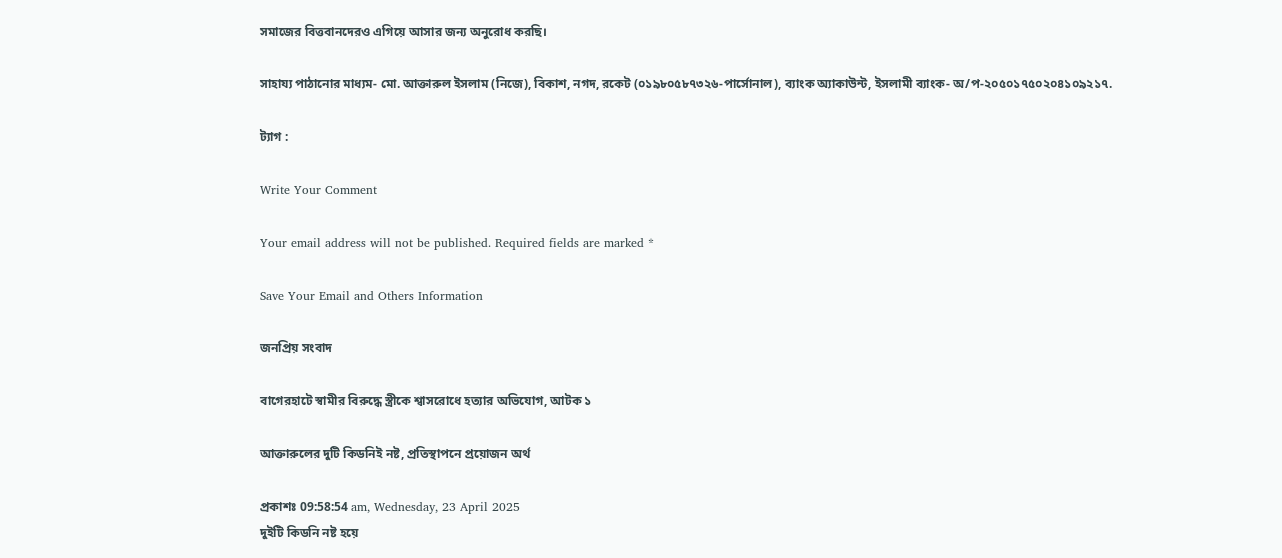সমাজের বিত্তবানদেরও এগিয়ে আসার জন্য অনুরোধ করছি।

সাহায্য পাঠানোর মাধ্যম- মো. আক্তারুল ইসলাম (নিজে), বিকাশ, নগদ, রকেট (০১৯৮০৫৮৭৩২৬-পার্সোনাল), ব্যাংক অ্যাকাউন্ট, ইসলামী ব্যাংক- অ/প-২০৫০১৭৫০২০৪১০৯২১৭.

ট্যাগ :

Write Your Comment

Your email address will not be published. Required fields are marked *

Save Your Email and Others Information

জনপ্রিয় সংবাদ

বাগেরহাটে স্বামীর বিরুদ্ধে স্ত্রীকে শ্বাসরোধে হত্যার অভিযোগ, আটক ১

আক্তারুলের দুটি কিডনিই নষ্ট, প্রতিস্থাপনে প্রয়োজন অর্থ

প্রকাশঃ 09:58:54 am, Wednesday, 23 April 2025
দুইটি কিডনি নষ্ট হয়ে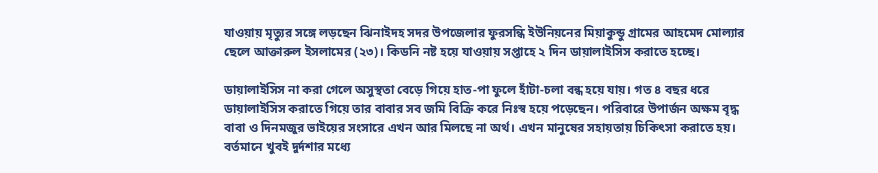যাওয়ায় মৃত্যুর সঙ্গে লড়ছেন ঝিনাইদহ সদর উপজেলার ফুরসন্ধি ইউনিয়নের মিয়াকুন্ডু গ্রামের আহমেদ মোল্যার ছেলে আক্তারুল ইসলামের (২৩)। কিডনি নষ্ট হয়ে যাওয়ায় সপ্তাহে ২ দিন ডায়ালাইসিস করাতে হচ্ছে।

ডায়ালাইসিস না করা গেলে অসুস্থতা বেড়ে গিয়ে হাত-পা ফুলে হাঁটা-চলা বন্ধ হয়ে যায়। গত ৪ বছর ধরে ডায়ালাইসিস করাতে গিয়ে তার বাবার সব জমি বিক্রি করে নিঃস্ব হয়ে পড়েছেন। পরিবারে উপার্জন অক্ষম বৃদ্ধ বাবা ও দিনমজুর ভাইয়ের সংসারে এখন আর মিলছে না অর্থ। এখন মানুষের সহায়তায় চিকিৎসা করাতে হয়। বর্তমানে খুবই দুর্দশার মধ্যে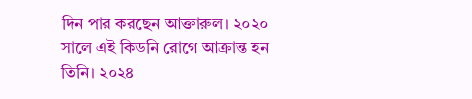দিন পার করছেন আক্তারুল। ২০২০ সালে এই কিডনি রোগে আক্রান্ত হন তিনি। ২০২৪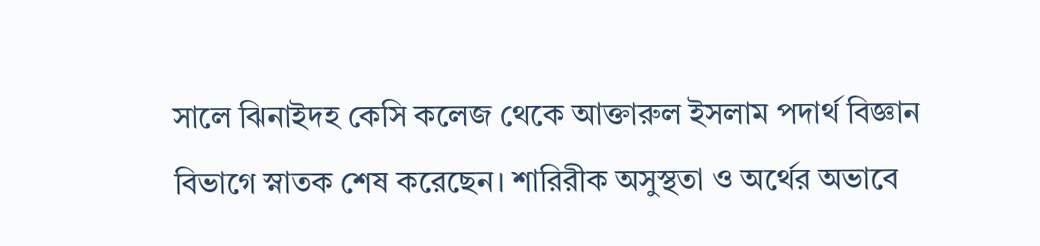সালে ঝিনাইদহ কেসি কলেজ থেকে আক্তারুল ইসলাম পদার্থ বিজ্ঞান বিভাগে স্নাতক শেষ করেছেন। শারিরীক অসুস্থতা ও অর্থের অভাবে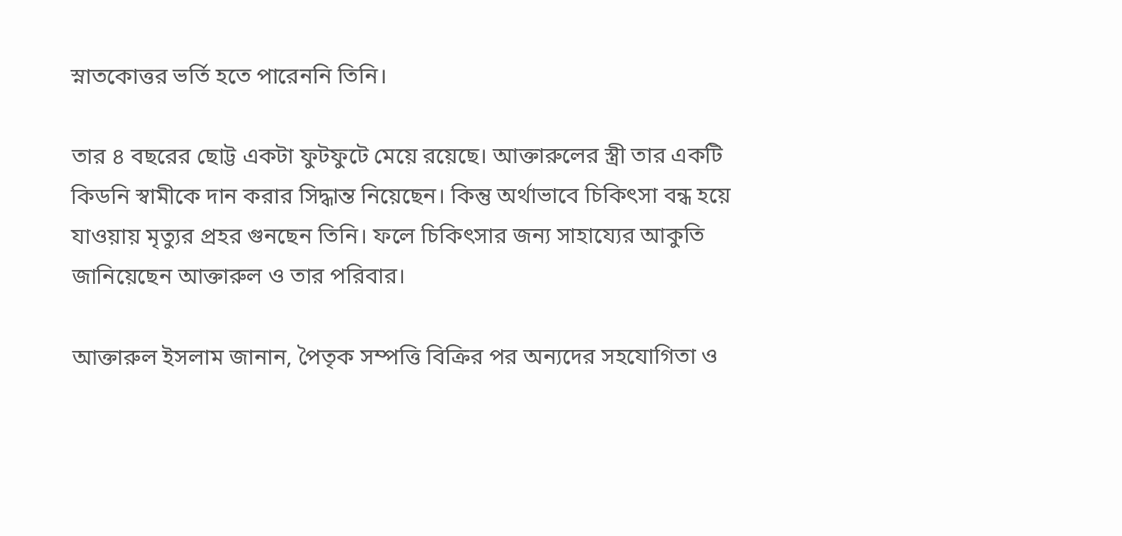স্নাতকোত্তর ভর্তি হতে পারেননি তিনি।

তার ৪ বছরের ছোট্ট একটা ফুটফুটে মেয়ে রয়েছে। আক্তারুলের স্ত্রী তার একটি কিডনি স্বামীকে দান করার সিদ্ধান্ত নিয়েছেন। কিন্তু অর্থাভাবে চিকিৎসা বন্ধ হয়ে যাওয়ায় মৃত্যুর প্রহর গুনছেন তিনি। ফলে চিকিৎসার জন্য সাহায্যের আকুতি জানিয়েছেন আক্তারুল ও তার পরিবার।

আক্তারুল ইসলাম জানান, পৈতৃক সম্পত্তি বিক্রির পর অন্যদের সহযোগিতা ও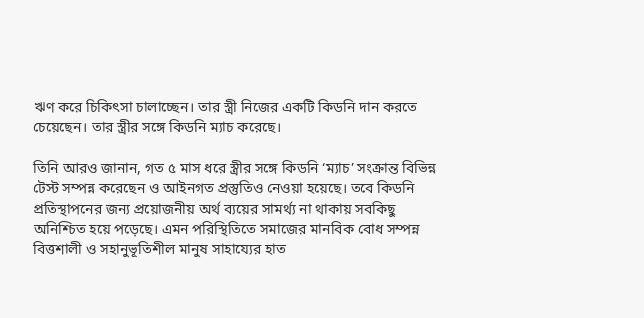ঋণ করে চিকিৎসা চালাচ্ছেন। তার স্ত্রী নিজের একটি কিডনি দান করতে চেয়েছেন। তার স্ত্রীর সঙ্গে কিডনি ম্যাচ করেছে।

তিনি আরও জানান, গত ৫ মাস ধরে স্ত্রীর সঙ্গে কিডনি ‘ম্যাচ’ সংক্রান্ত বিভিন্ন টেস্ট সম্পন্ন করেছেন ও আইনগত প্রস্তুতিও নেওয়া হয়েছে। তবে কিডনি প্রতিস্থাপনের জন্য প্রয়োজনীয় অর্থ ব্যয়ের সামর্থ্য না থাকায় সবকিছু অনিশ্চিত হয়ে পড়েছে। এমন পরিস্থিতিতে সমাজের মানবিক বোধ সম্পন্ন বিত্তশালী ও সহানুভূতিশীল মানুষ সাহায্যের হাত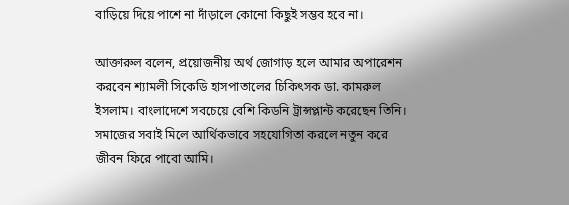বাড়িয়ে দিয়ে পাশে না দাঁড়ালে কোনো কিছুই সম্ভব হবে না।

আক্তারুল বলেন, প্রয়োজনীয় অর্থ জোগাড় হলে আমার অপারেশন করবেন শ্যামলী সিকেডি হাসপাতালের চিকিৎসক ডা. কামরুল ইসলাম। বাংলাদেশে সবচেয়ে বেশি কিডনি ট্রান্সপ্লান্ট করেছেন তিনি। সমাজের সবাই মিলে আর্থিকভাবে সহযোগিতা করলে নতুন করে জীবন ফিরে পাবো আমি।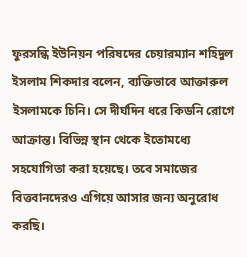ফুরসন্ধি ইউনিয়ন পরিষদের চেয়ারম্যান শহিদুল ইসলাম শিকদার বলেন, ব্যক্তিভাবে আক্তারুল ইসলামকে চিনি। সে দীর্ঘদিন ধরে কিডনি রোগে আক্রান্ত। বিভিন্ন স্থান থেকে ইতোমধ্যে সহযোগিতা করা হয়েছে। তবে সমাজের বিত্তবানদেরও এগিয়ে আসার জন্য অনুরোধ করছি।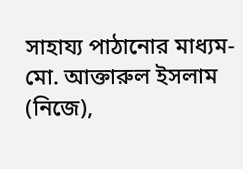সাহায্য পাঠানোর মাধ্যম- মো. আক্তারুল ইসলাম (নিজে),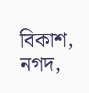বিকাশ, নগদ,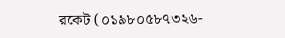রকেট (০১৯৮০৫৮৭৩২৬-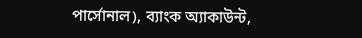পার্সোনাল), ব্যাংক অ্যাকাউন্ট,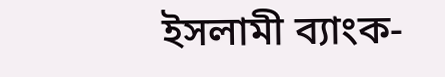ইসলামী ব্যাংক-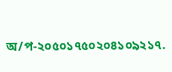অ/প-২০৫০১৭৫০২০৪১০৯২১৭.